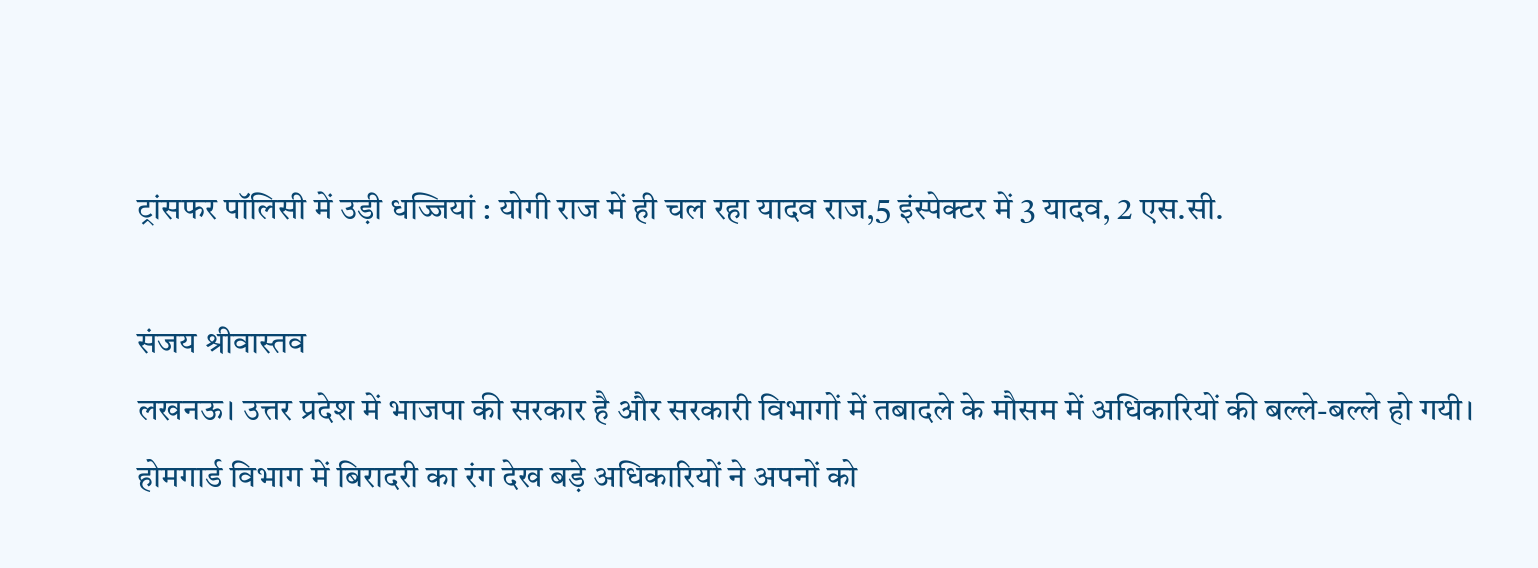ट्रांसफर पॉलिसी में उड़ी धज्जियां : योगी राज में ही चल रहा यादव राज,5 इंस्पेक्टर में 3 यादव, 2 एस.सी.

संजय श्रीवास्तव
लखनऊ। उत्तर प्रदेश में भाजपा की सरकार है और सरकारी विभागों में तबादले के मौसम में अधिकारियों की बल्ले-बल्ले हो गयी। होमगार्ड विभाग में बिरादरी का रंग देख बड़े अधिकारियों ने अपनों को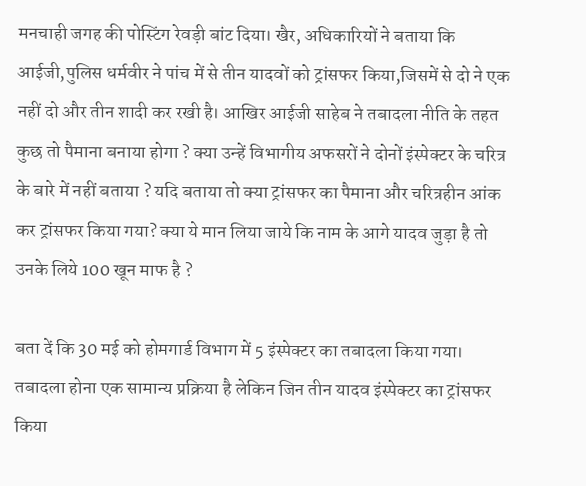मनचाही जगह की पोस्टिंग रेवड़ी बांट दिया। खैर, अधिकारियों ने बताया कि आईजी,पुलिस धर्मवीर ने पांच में से तीन यादवों को ट्रांसफर किया,जिसमें से दो ने एक नहीं दो और तीन शादी कर रखी है। आखिर आईजी साहेब ने तबादला नीति के तहत कुछ तो पैमाना बनाया होगा ? क्या उन्हें विभागीय अफसरों ने दोनों इंस्पेक्टर के चरित्र के बारे में नहीं बताया ? यदि बताया तो क्या ट्रांसफर का पैमाना और चरित्रहीन आंक कर ट्रांसफर किया गया? क्या ये मान लिया जाये कि नाम के आगे यादव जुड़ा है तो उनके लिये 100 खून माफ है ?

बता दें कि 30 मई को होमगार्ड विभाग में 5 इंस्पेक्टर का तबादला किया गया। तबादला होना एक सामान्य प्रक्रिया है लेकिन जिन तीन यादव इंस्पेक्टर का ट्रांसफर किया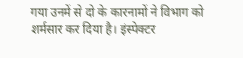गया उनमें से दो के कारनामों ने विभाग को शर्मसार कर दिया है। इंस्पेक्टर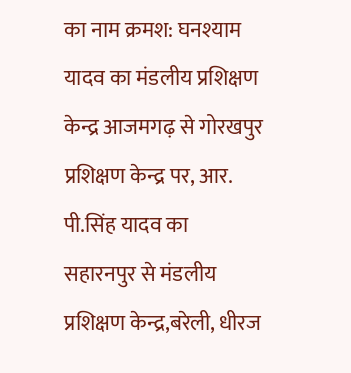का नाम क्रमश: घनश्याम यादव का मंडलीय प्रशिक्षण केन्द्र आजमगढ़ से गोरखपुर प्रशिक्षण केन्द्र पर, आर. पी.सिंह यादव का सहारनपुर से मंडलीय प्रशिक्षण केन्द्र,बरेली, धीरज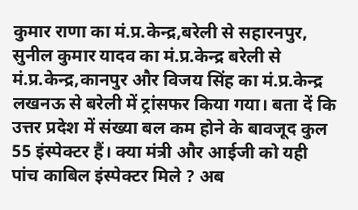कुमार राणा का मं.प्र.केन्द्र,बरेली से सहारनपुर, सुनील कुमार यादव का मं.प्र.केन्द्र बरेली से मं.प्र.केन्द्र,कानपुर और विजय सिंह का मं.प्र.केन्द्र लखनऊ से बरेली में ट्रांसफर किया गया। बता दें कि उत्तर प्रदेश में संख्या बल कम होने के बावजूद कुल 55 इंस्पेक्टर हैं। क्या मंत्री और आईजी को यही पांच काबिल इंस्पेक्टर मिले ? अब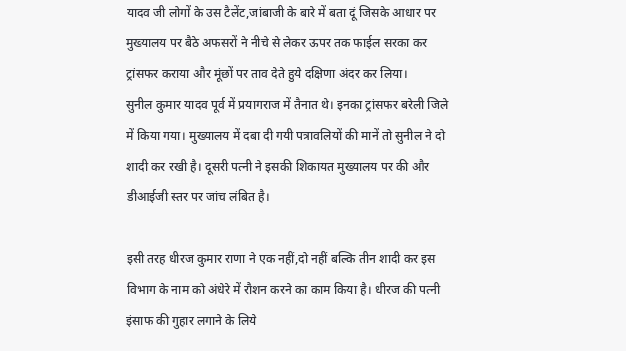यादव जी लोगों के उस टैलेंट,जांबाजी के बारे में बता दूं जिसके आधार पर मुख्यालय पर बैठे अफसरों ने नीचे से लेकर ऊपर तक फाईल सरका कर ट्रांसफर कराया और मूंछों पर ताव देते हुये दक्षिणा अंदर कर लिया।
सुनील कुमार यादव पूर्व में प्रयागराज में तैनात थे। इनका ट्रांसफर बरेली जिले में किया गया। मुख्यालय में दबा दी गयी पत्रावलियों की मानें तो सुनील ने दो शादी कर रखी है। दूसरी पत्नी ने इसकी शिकायत मुख्यालय पर की और डीआईजी स्तर पर जांच लंबित है।

इसी तरह धीरज कुमार राणा ने एक नहीं,दो नहीं बल्कि तीन शादी कर इस विभाग के नाम को अंधेरे में रौशन करने का काम किया है। धीरज की पत्नी इंसाफ की गुहार लगाने के लिये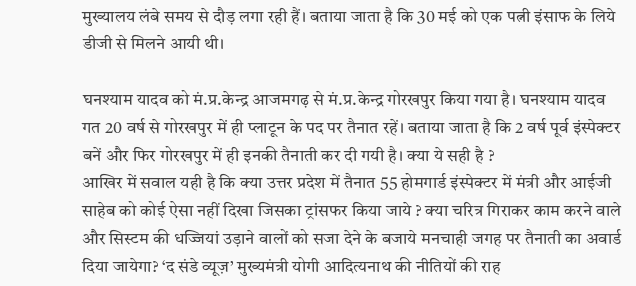मुख्यालय लंबे समय से दौड़ लगा रही हैं। बताया जाता है कि 30 मई को एक पत्नी इंसाफ के लिये डीजी से मिलने आयी थी।

घनश्याम यादव को मं.प्र.केन्द्र आजमगढ़ से मं.प्र.केन्द्र गोरखपुर किया गया है। घनश्याम यादव गत 20 वर्ष से गोरखपुर में ही प्लाटून के पद पर तैनात रहें। बताया जाता है कि 2 वर्ष पूर्व इंस्पेक्टर बनें और फिर गोरखपुर में ही इनकी तैनाती कर दी गयी है। क्या ये सही है ?
आखिर में सवाल यही है कि क्या उत्तर प्रदेश में तैनात 55 होमगार्ड इंस्पेक्टर में मंत्री और आईजी साहेब को कोई ऐसा नहीं दिखा जिसका ट्रांसफर किया जाये ? क्या चरित्र गिराकर काम करने वाले और सिस्टम की धज्जियां उड़ाने वालों को सजा देने के बजाये मनचाही जगह पर तैनाती का अवार्ड दिया जायेगा? ‘द संडे व्यूज़’ मुख्यमंत्री योगी आदित्यनाथ की नीतियों की राह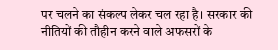पर चलने का संकल्प लेकर चल रहा है। सरकार की नीतियों की तौहीन करने वाले अफसरों के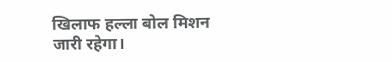खिलाफ हल्ला बोल मिशन जारी रहेगा।